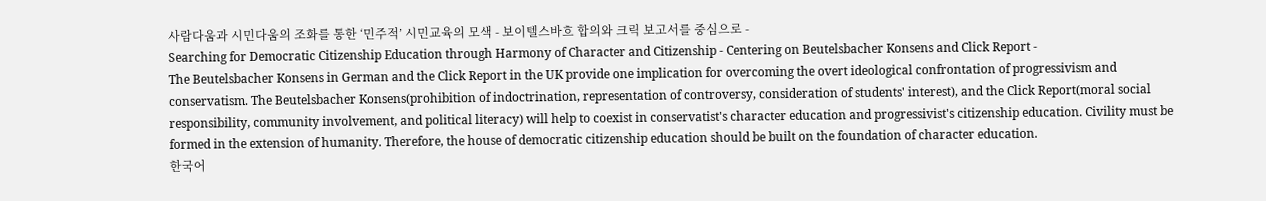사람다움과 시민다움의 조화를 통한 ‘민주적’ 시민교육의 모색 - 보이텔스바흐 합의와 크릭 보고서를 중심으로 -
Searching for Democratic Citizenship Education through Harmony of Character and Citizenship - Centering on Beutelsbacher Konsens and Click Report -
The Beutelsbacher Konsens in German and the Click Report in the UK provide one implication for overcoming the overt ideological confrontation of progressivism and conservatism. The Beutelsbacher Konsens(prohibition of indoctrination, representation of controversy, consideration of students' interest), and the Click Report(moral social responsibility, community involvement, and political literacy) will help to coexist in conservatist's character education and progressivist's citizenship education. Civility must be formed in the extension of humanity. Therefore, the house of democratic citizenship education should be built on the foundation of character education.
한국어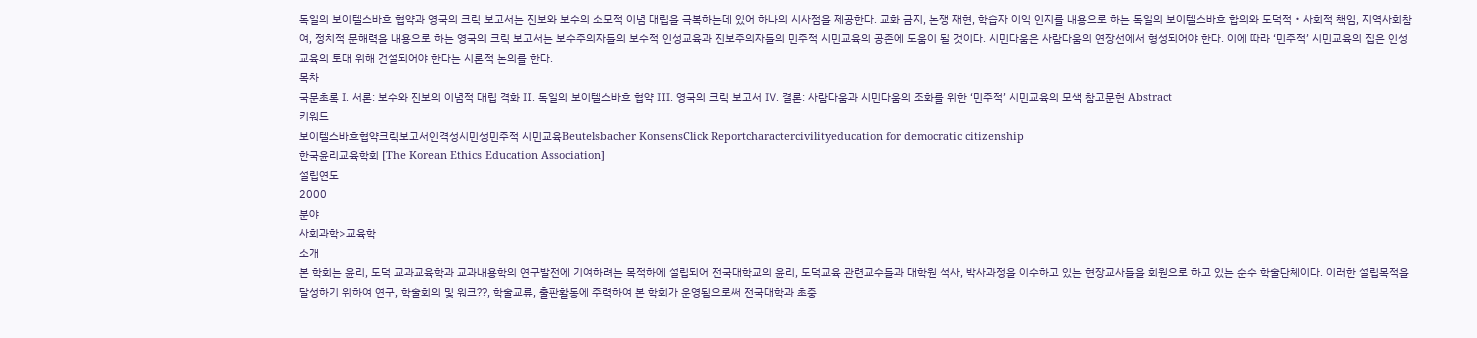독일의 보이텔스바흐 협약과 영국의 크릭 보고서는 진보와 보수의 소모적 이념 대립을 극복하는데 있어 하나의 시사점을 제공한다. 교화 금지, 논쟁 재현, 학습자 이익 인지를 내용으로 하는 독일의 보이텔스바흐 합의와 도덕적‧사회적 책임, 지역사회참여, 정치적 문해력을 내용으로 하는 영국의 크릭 보고서는 보수주의자들의 보수적 인성교육과 진보주의자들의 민주적 시민교육의 공존에 도움이 될 것이다. 시민다움은 사람다움의 연장선에서 형성되어야 한다. 이에 따라 ‘민주적’ 시민교육의 집은 인성교육의 토대 위해 건설되어야 한다는 시론적 논의를 한다.
목차
국문초록 Ⅰ. 서론: 보수와 진보의 이념적 대립 격화 Ⅱ. 독일의 보이텔스바흐 협약 Ⅲ. 영국의 크릭 보고서 Ⅳ. 결론: 사람다움과 시민다움의 조화를 위한 ‘민주적’ 시민교육의 모색 참고문헌 Abstract
키워드
보이텔스바흐협약크릭보고서인격성시민성민주적 시민교육Beutelsbacher KonsensClick Reportcharactercivilityeducation for democratic citizenship
한국윤리교육학회 [The Korean Ethics Education Association]
설립연도
2000
분야
사회과학>교육학
소개
본 학회는 윤리, 도덕 교과교육학과 교과내용학의 연구발전에 기여하려는 목적하에 설립되어 전국대학교의 윤리, 도덕교육 관련교수들과 대학원 석사, 박사과정을 이수하고 있는 현장교사들을 회원으로 하고 있는 순수 학술단체이다. 이러한 설립목적을 달성하기 위하여 연구, 학술회의 및 워크??, 학술교류, 출판활동에 주력하여 본 학회가 운영됨으로써 전국대학과 초중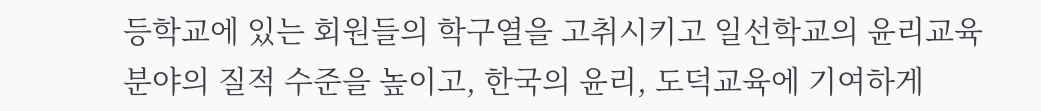등학교에 있는 회원들의 학구열을 고취시키고 일선학교의 윤리교육분야의 질적 수준을 높이고, 한국의 윤리, 도덕교육에 기여하게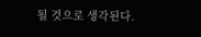될 것으로 생각된다.